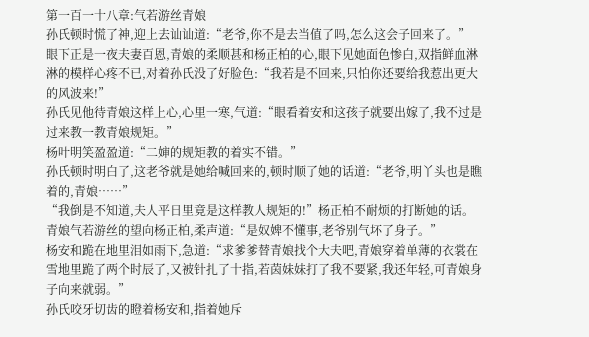第一百一十八章:气若游丝青娘
孙氏顿时慌了神,迎上去讪讪道:“老爷,你不是去当值了吗,怎么这会子回来了。”
眼下正是一夜夫妻百恩,青娘的柔顺甚和杨正柏的心,眼下见她面色惨白,双指鲜血淋淋的模样心疼不已,对着孙氏没了好脸色:“我若是不回来,只怕你还要给我惹出更大的风波来!”
孙氏见他待青娘这样上心,心里一寒,气道:“眼看着安和这孩子就要出嫁了,我不过是过来教一教青娘规矩。”
杨叶明笑盈盈道:“二婶的规矩教的着实不错。”
孙氏顿时明白了,这老爷就是她给喊回来的,顿时顺了她的话道:“老爷,明丫头也是瞧着的,青娘……”
“我倒是不知道,夫人平日里竟是这样教人规矩的!”杨正柏不耐烦的打断她的话。
青娘气若游丝的望向杨正柏,柔声道:“是奴婢不懂事,老爷别气坏了身子。”
杨安和跪在地里泪如雨下,急道:“求爹爹替青娘找个大夫吧,青娘穿着单薄的衣裳在雪地里跪了两个时辰了,又被针扎了十指,若茵妹妹打了我不要紧,我还年轻,可青娘身子向来就弱。”
孙氏咬牙切齿的瞪着杨安和,指着她斥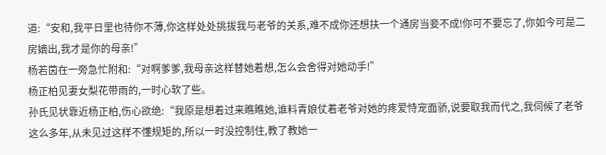道:“安和,我平日里也待你不薄,你这样处处挑拔我与老爷的关系,难不成你还想扶一个通房当妾不成!你可不要忘了,你如今可是二房嫡出,我才是你的母亲!”
杨若茵在一旁急忙附和:“对啊爹爹,我母亲这样替她着想,怎么会舍得对她动手!”
杨正柏见妻女梨花带雨的,一时心软了些。
孙氏见状靠近杨正柏,伤心欲绝:“我原是想着过来瞧瞧她,谁料青娘仗着老爷对她的疼爱恃宠面骄,说要取我而代之,我伺候了老爷这么多年,从未见过这样不懂规矩的,所以一时没控制住,教了教她一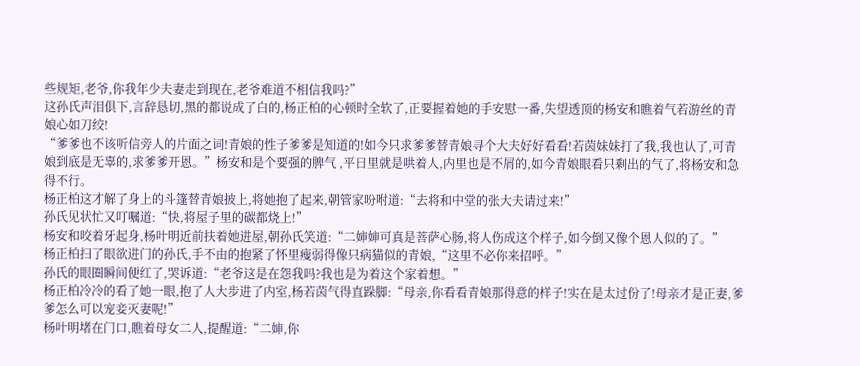些规矩,老爷,你我年少夫妻走到现在,老爷难道不相信我吗?”
这孙氏声泪俱下,言辞恳切,黑的都说成了白的,杨正柏的心顿时全软了,正要握着她的手安慰一番,失望透顶的杨安和瞧着气若游丝的青娘心如刀绞!
“爹爹也不该听信旁人的片面之词!青娘的性子爹爹是知道的!如今只求爹爹替青娘寻个大夫好好看看!若茵妹妹打了我,我也认了,可青娘到底是无辜的,求爹爹开恩。”杨安和是个要强的脾气 ,平日里就是哄着人,内里也是不屑的,如今青娘眼看只剩出的气了,将杨安和急得不行。
杨正柏这才解了身上的斗篷替青娘披上,将她抱了起来,朝管家吩咐道:“去将和中堂的张大夫请过来!”
孙氏见状忙又叮嘱道:“快,将屋子里的碳都烧上!”
杨安和咬着牙起身,杨叶明近前扶着她进屋,朝孙氏笑道:“二婶婶可真是菩萨心肠,将人伤成这个样子,如今倒又像个恩人似的了。”
杨正柏扫了眼欲进门的孙氏,手不由的抱紧了怀里瘦弱得像只病猫似的青娘,“这里不必你来招呼。”
孙氏的眼圈瞬间便红了,哭诉道:“老爷这是在怨我吗?我也是为着这个家着想。”
杨正柏冷冷的看了她一眼,抱了人大步进了内室,杨若茵气得直跺脚:“母亲,你看看青娘那得意的样子!实在是太过份了!母亲才是正妻,爹爹怎么可以宠妾灭妻呢!”
杨叶明堵在门口,瞧着母女二人,提醒道:“二婶,你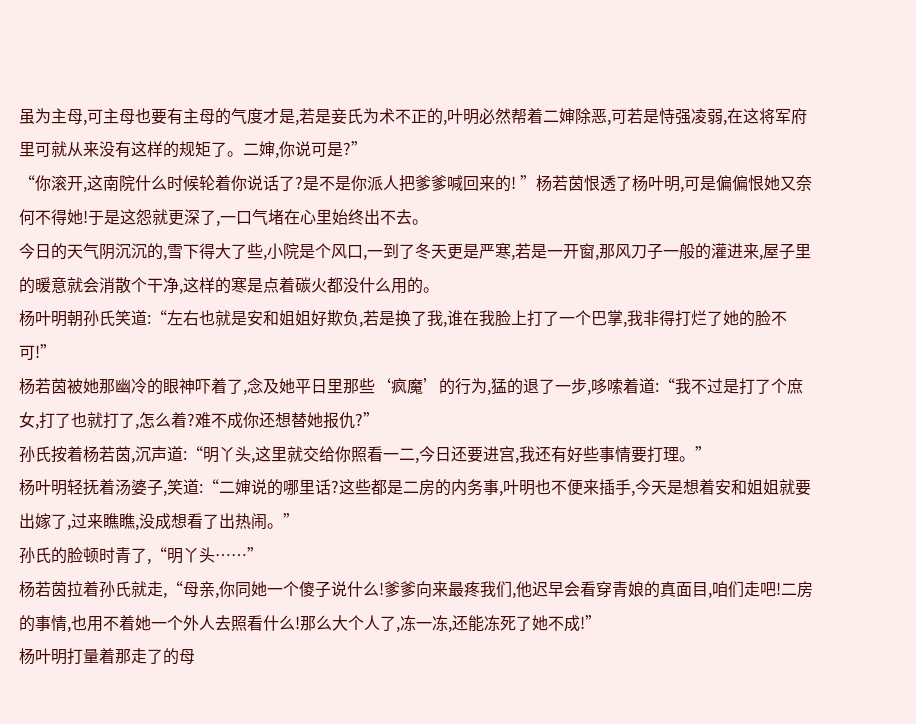虽为主母,可主母也要有主母的气度才是,若是妾氏为术不正的,叶明必然帮着二婶除恶,可若是恃强凌弱,在这将军府里可就从来没有这样的规矩了。二婶,你说可是?”
“你滚开,这南院什么时候轮着你说话了?是不是你派人把爹爹喊回来的! ”杨若茵恨透了杨叶明,可是偏偏恨她又奈何不得她!于是这怨就更深了,一口气堵在心里始终出不去。
今日的天气阴沉沉的,雪下得大了些,小院是个风口,一到了冬天更是严寒,若是一开窗,那风刀子一般的灌进来,屋子里的暖意就会消散个干净,这样的寒是点着碳火都没什么用的。
杨叶明朝孙氏笑道:“左右也就是安和姐姐好欺负,若是换了我,谁在我脸上打了一个巴掌,我非得打烂了她的脸不可!”
杨若茵被她那幽冷的眼神吓着了,念及她平日里那些‘疯魔’的行为,猛的退了一步,哆嗦着道:“我不过是打了个庶女,打了也就打了,怎么着?难不成你还想替她报仇?”
孙氏按着杨若茵,沉声道:“明丫头,这里就交给你照看一二,今日还要进宫,我还有好些事情要打理。”
杨叶明轻抚着汤婆子,笑道:“二婶说的哪里话?这些都是二房的内务事,叶明也不便来插手,今天是想着安和姐姐就要出嫁了,过来瞧瞧,没成想看了出热闹。”
孙氏的脸顿时青了,“明丫头……”
杨若茵拉着孙氏就走,“母亲,你同她一个傻子说什么!爹爹向来最疼我们,他迟早会看穿青娘的真面目,咱们走吧!二房的事情,也用不着她一个外人去照看什么!那么大个人了,冻一冻,还能冻死了她不成!”
杨叶明打量着那走了的母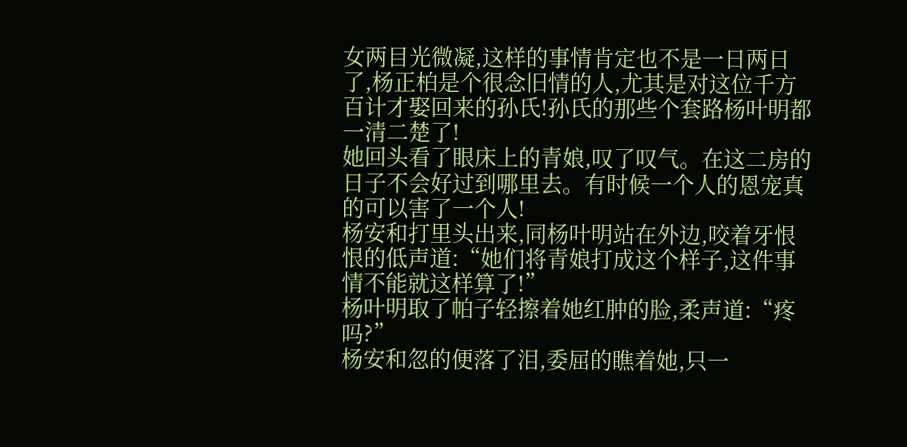女两目光微凝,这样的事情肯定也不是一日两日了,杨正柏是个很念旧情的人,尤其是对这位千方百计才娶回来的孙氏!孙氏的那些个套路杨叶明都一清二楚了!
她回头看了眼床上的青娘,叹了叹气。在这二房的日子不会好过到哪里去。有时候一个人的恩宠真的可以害了一个人!
杨安和打里头出来,同杨叶明站在外边,咬着牙恨恨的低声道:“她们将青娘打成这个样子,这件事情不能就这样算了!”
杨叶明取了帕子轻擦着她红肿的脸,柔声道:“疼吗?”
杨安和忽的便落了泪,委屈的瞧着她,只一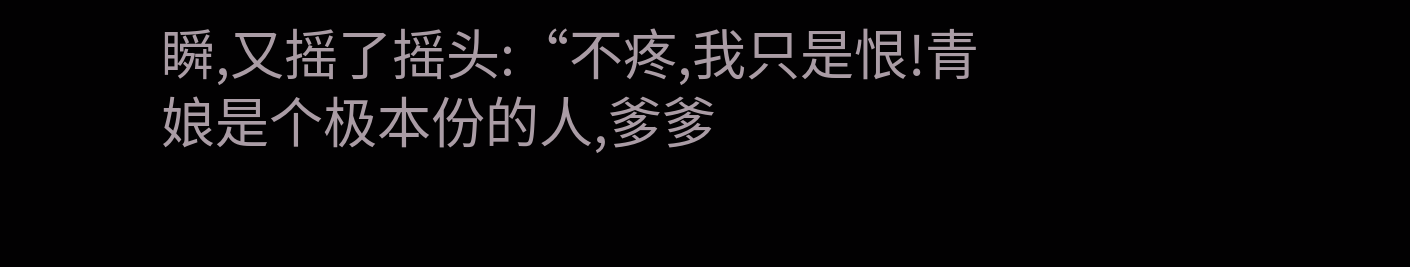瞬,又摇了摇头:“不疼,我只是恨!青娘是个极本份的人,爹爹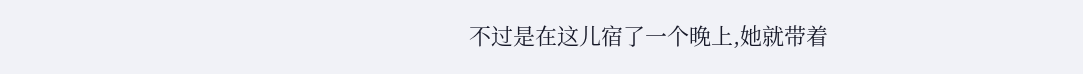不过是在这儿宿了一个晚上,她就带着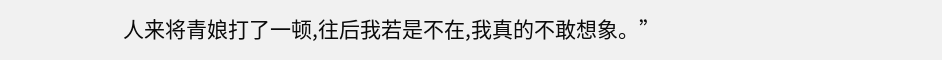人来将青娘打了一顿,往后我若是不在,我真的不敢想象。”